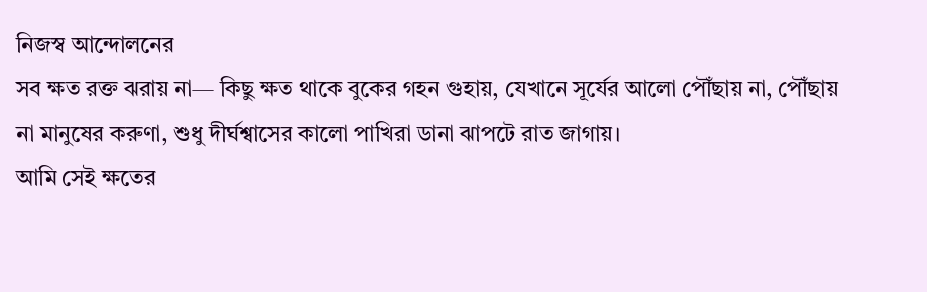নিজস্ব আন্দোলনের
সব ক্ষত রক্ত ঝরায় না— কিছু ক্ষত থাকে বুকের গহন গুহায়, যেখানে সূর্যের আলো পৌঁছায় না, পৌঁছায় না মানুষের করুণা, শুধু দীর্ঘশ্বাসের কালো পাখিরা ডানা ঝাপটে রাত জাগায়।
আমি সেই ক্ষতের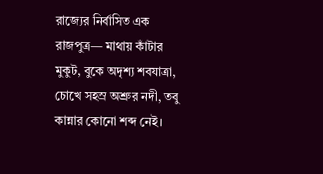রাজ্যের নির্বাসিত এক রাজপুত্র— মাথায় কাঁটার মুকুট, বুকে অদৃশ্য শবযাত্রা, চোখে সহস্র অশ্রুর নদী, তবু কান্নার কোনো শব্দ নেই।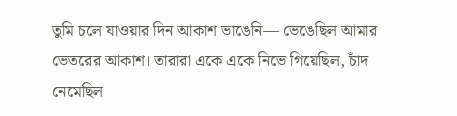তুমি চলে যাওয়ার দিন আকাশ ভাঙেনি— ভেঙেছিল আমার ভেতরের আকাশ। তারারা একে একে নিভে গিয়েছিল, চাঁদ নেমেছিল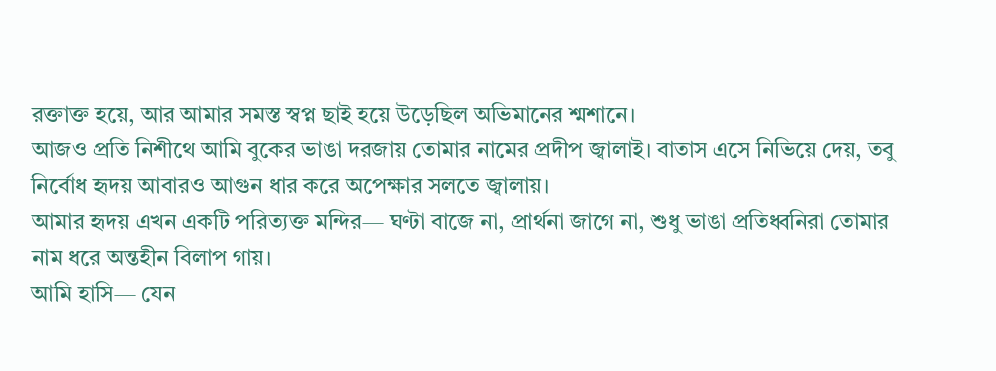রক্তাক্ত হয়ে, আর আমার সমস্ত স্বপ্ন ছাই হয়ে উড়েছিল অভিমানের শ্মশানে।
আজও প্রতি নিশীথে আমি বুকের ভাঙা দরজায় তোমার নামের প্রদীপ জ্বালাই। বাতাস এসে নিভিয়ে দেয়, তবু নির্বোধ হৃদয় আবারও আগুন ধার করে অপেক্ষার সলতে জ্বালায়।
আমার হৃদয় এখন একটি পরিত্যক্ত মন্দির— ঘণ্টা বাজে না, প্রার্থনা জাগে না, শুধু ভাঙা প্রতিধ্বনিরা তোমার নাম ধরে অন্তহীন বিলাপ গায়।
আমি হাসি— যেন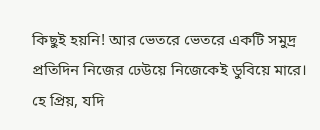কিছুই হয়নি! আর ভেতরে ভেতরে একটি সমুদ্র প্রতিদিন নিজের ঢেউয়ে নিজেকেই ডুবিয়ে মারে।
হে প্রিয়, যদি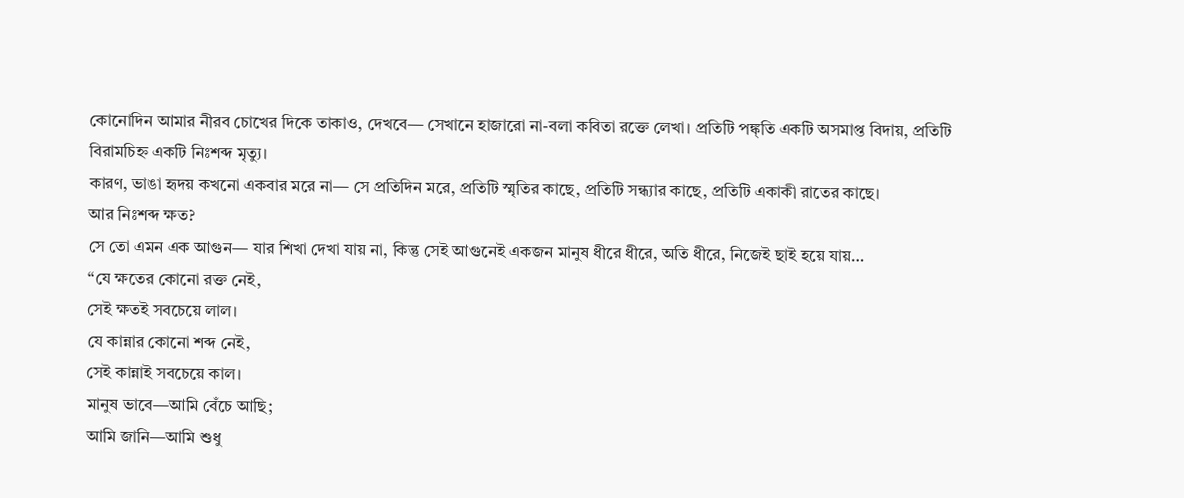কোনোদিন আমার নীরব চোখের দিকে তাকাও, দেখবে— সেখানে হাজারো না-বলা কবিতা রক্তে লেখা। প্রতিটি পঙ্ক্তি একটি অসমাপ্ত বিদায়, প্রতিটি বিরামচিহ্ন একটি নিঃশব্দ মৃত্যু।
কারণ, ভাঙা হৃদয় কখনো একবার মরে না— সে প্রতিদিন মরে, প্রতিটি স্মৃতির কাছে, প্রতিটি সন্ধ্যার কাছে, প্রতিটি একাকী রাতের কাছে।
আর নিঃশব্দ ক্ষত?
সে তো এমন এক আগুন— যার শিখা দেখা যায় না, কিন্তু সেই আগুনেই একজন মানুষ ধীরে ধীরে, অতি ধীরে, নিজেই ছাই হয়ে যায়…
“যে ক্ষতের কোনো রক্ত নেই,
সেই ক্ষতই সবচেয়ে লাল।
যে কান্নার কোনো শব্দ নেই,
সেই কান্নাই সবচেয়ে কাল।
মানুষ ভাবে—আমি বেঁচে আছি;
আমি জানি—আমি শুধু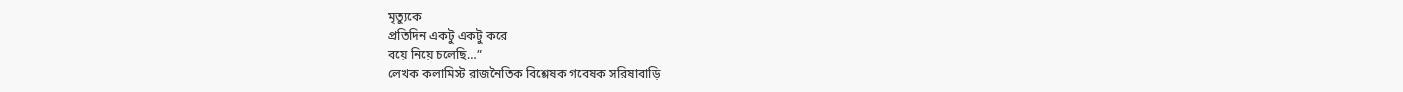মৃত্যুকে
প্রতিদিন একটু একটু করে
বয়ে নিয়ে চলেছি…”
লেখক কলামিস্ট রাজনৈতিক বিশ্লেষক গবেষক সরিষাবাড়ি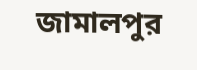জামালপুর